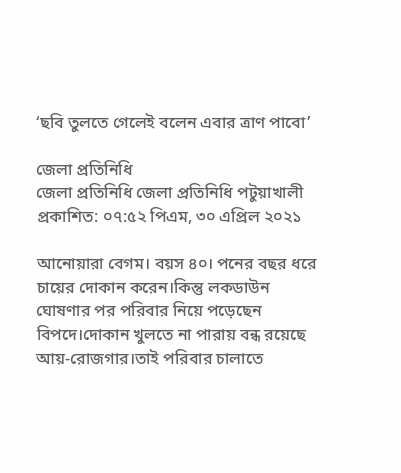‘ছবি তুলতে গেলেই বলেন এবার ত্রাণ পাবো’

জেলা প্রতিনিধি
জেলা প্রতিনিধি জেলা প্রতিনিধি পটুয়াখালী
প্রকাশিত: ০৭:৫২ পিএম, ৩০ এপ্রিল ২০২১

আনোয়ারা বেগম। বয়স ৪০। পনের বছর ধরে চায়ের দোকান করেন।কিন্তু লকডাউন ঘোষণার পর পরিবার নিয়ে পড়েছেন বিপদে।দোকান খুলতে না পারায় বন্ধ রয়েছে আয়-রোজগার।তাই পরিবার চালাতে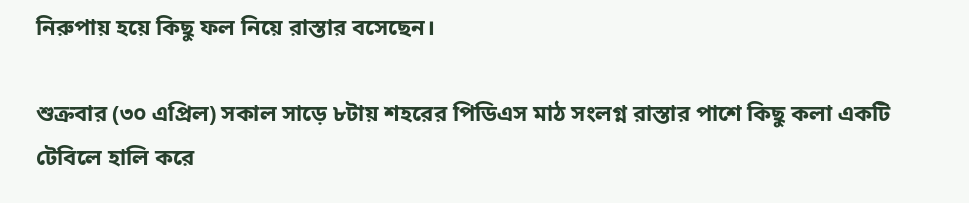নিরুপায় হয়ে কিছু ফল নিয়ে রাস্তার বসেছেন।

শুক্রবার (৩০ এপ্রিল) সকাল সাড়ে ৮টায় শহরের পিডিএস মাঠ সংলগ্ন রাস্তার পাশে কিছু কলা একটি টেবিলে হালি করে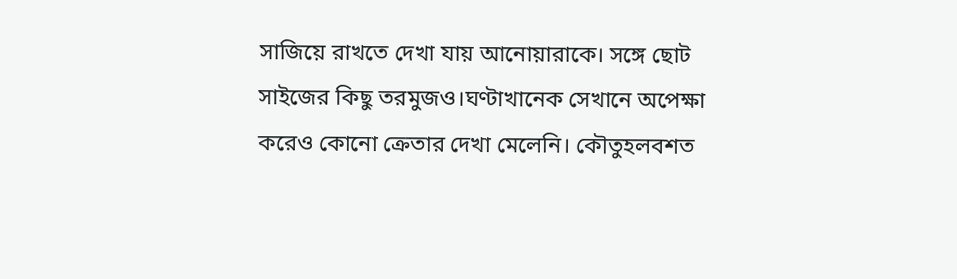সাজিয়ে রাখতে দেখা যায় আনোয়ারাকে। সঙ্গে ছোট সাইজের কিছু তরমুজও।ঘণ্টাখানেক সেখানে অপেক্ষা করেও কোনো ক্রেতার দেখা মেলেনি। কৌতুহলবশত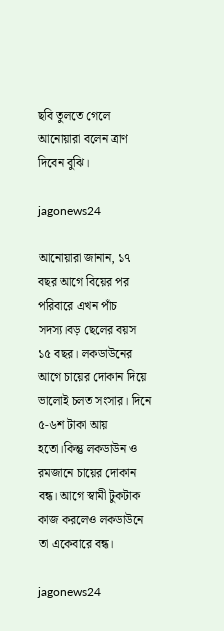ছবি তুলতে গেলে আনোয়ারা বলেন ত্রাণ দিবেন বুঝি।

jagonews24

আনোয়ারা জানান, ১৭ বছর আগে বিয়ের পর পরিবারে এখন পাঁচ সদস্য।বড় ছেলের বয়স ১৫ বছর। লকডাউনের আগে চায়ের দোকান দিয়ে ভালোই চলত সংসার। দিনে ৫-৬শ টাকা আয় হতো।কিন্তু লকডাউন ও রমজানে চায়ের দোকান বন্ধ। আগে স্বামী টুকটাক কাজ করলেও লকডাউনে তা একেবারে বন্ধ।

jagonews24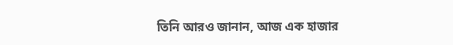তিনি আরও জানান, আজ এক হাজার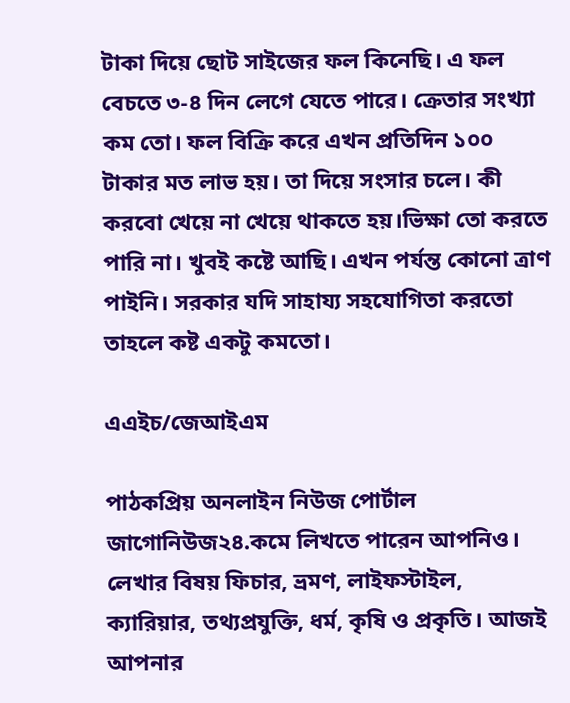টাকা দিয়ে ছোট সাইজের ফল কিনেছি। এ ফল বেচতে ৩-৪ দিন লেগে যেতে পারে। ক্রেতার সংখ্যা কম তো। ফল বিক্রি করে এখন প্রতিদিন ১০০ টাকার মত লাভ হয়। তা দিয়ে সংসার চলে। কী করবো খেয়ে না খেয়ে থাকতে হয়।ভিক্ষা তো করতে পারি না। খুবই কষ্টে আছি। এখন পর্যন্ত কোনো ত্রাণ পাইনি। সরকার যদি সাহায্য সহযোগিতা করতো তাহলে কষ্ট একটু কমতো।

এএইচ/জেআইএম

পাঠকপ্রিয় অনলাইন নিউজ পোর্টাল জাগোনিউজ২৪.কমে লিখতে পারেন আপনিও। লেখার বিষয় ফিচার, ভ্রমণ, লাইফস্টাইল, ক্যারিয়ার, তথ্যপ্রযুক্তি, ধর্ম, কৃষি ও প্রকৃতি। আজই আপনার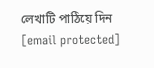লেখাটি পাঠিয়ে দিন [email protected]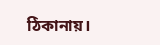ঠিকানায়।